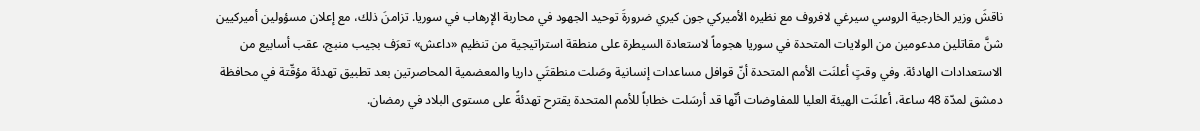ناقشَ وزير الخارجية الروسي سيرغي لافروف مع نظيره الأميركي جون كيري ضرورةَ توحيد الجهود في محاربة الإرهاب في سوريا. تزامنَ ذلك، مع إعلان مسؤولين أميركيين شنَّ مقاتلين مدعومين من الولايات المتحدة في سوريا هجوماً لاستعادة السيطرة على منطقة استراتيجية من تنظيم «داعش» تعرَف بجيب منبج، عقب أسابيع من الاستعدادات الهادئة. وفي وقتٍ أعلنَت الأمم المتحدة أنّ قوافل مساعدات إنسانية وصَلت منطقتَي داريا والمعضمية المحاصرتين بعد تطبيق تهدئة مؤقّتة في محافظة دمشق لمدّة 48 ساعة، أعلنَت الهيئة العليا للمفاوضات أنّها قد أرسَلت خطاباً للأمم المتحدة يقترح تهدئةً على مستوى البلاد في رمضان.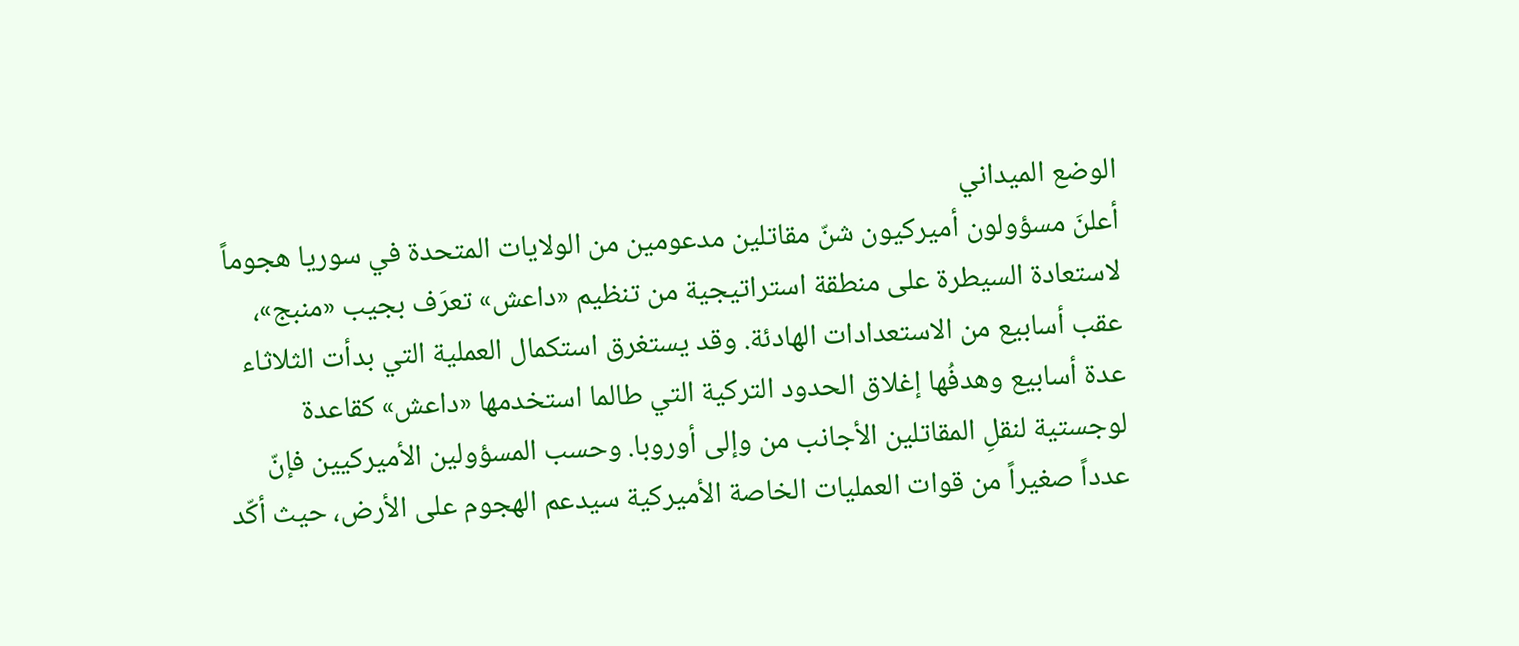الوضع الميداني
أعلنَ مسؤولون أميركيون شنّ مقاتلين مدعومين من الولايات المتحدة في سوريا هجوماً لاستعادة السيطرة على منطقة استراتيجية من تنظيم «داعش» تعرَف بجيب «منبج»، عقب أسابيع من الاستعدادات الهادئة. وقد يستغرق استكمال العملية التي بدأت الثلاثاء عدة أسابيع وهدفُها إغلاق الحدود التركية التي طالما استخدمها «داعش» كقاعدة لوجستية لنقلِ المقاتلين الأجانب من وإلى أوروبا. وحسب المسؤولين الأميركيين فإنّ عدداً صغيراً من قوات العمليات الخاصة الأميركية سيدعم الهجوم على الأرض، حيث أكّد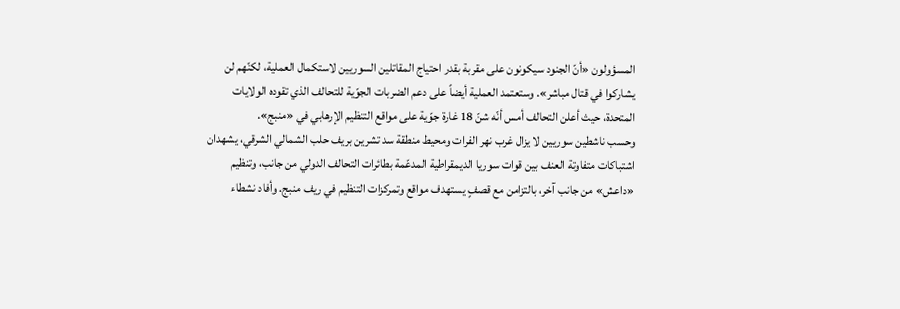المسؤولون «أنّ الجنود سيكونون على مقربة بقدر احتياج المقاتلين السوريين لاستكمال العملية، لكنّهم لن يشاركوا في قتال مباشر». وستعتمد العملية أيضاً على دعم الضربات الجوّية للتحالف الذي تقوده الولايات المتحدة، حيث أعلن التحالف أمس أنّه شنّ 18 غارة جوّية على مواقع التنظيم الإرهابي في «منبج».
وحسب ناشطين سوريين لا يزال غرب نهر الفرات ومحيط منطقة سد تشرين بريف حلب الشمالي الشرقي، يشهدان اشتباكات متفاوتة العنف بين قوات سوريا الديمقراطية المدعّمة بطائرات التحالف الدولي من جانب، وتنظيم «داعش» من جانب آخر، بالتزامن مع قصفٍ يستهدف مواقع وتمركزات التنظيم في ريف منبج. وأفاد نشطاء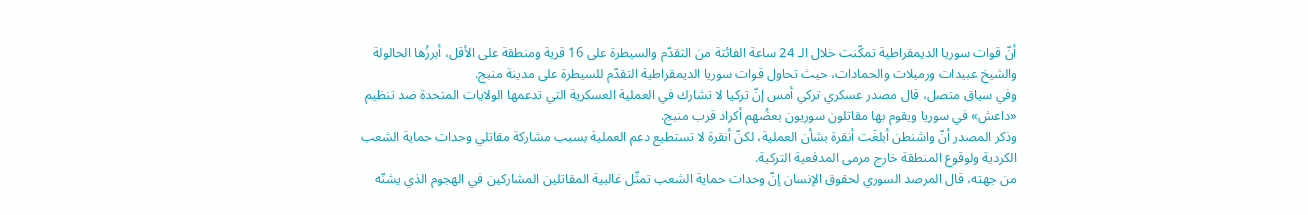أنّ قوات سوريا الديمقراطية تمكّنت خلال الـ 24 ساعة الفائتة من التقدّم والسيطرة على 16 قرية ومنطقة على الأقل، أبرزُها الحالولة والشيخ عبيدات ورميلات والحمادات، حيث تحاول قوات سوريا الديمقراطية التقدّم للسيطرة على مدينة منبج.
وفي سياق متصل، قال مصدر عسكري تركي أمس إنّ تركيا لا تشارك في العملية العسكرية التي تدعمها الولايات المتحدة ضد تنظيم «داعش» في سوريا ويقوم بها مقاتلون سوريون بعضُهم أكراد قرب منبج.
وذكر المصدر أنّ واشنطن أبلغَت أنقرة بشأن العملية، لكنّ أنقرة لا تستطيع دعم العملية بسبب مشاركة مقاتلي وحدات حماية الشعب الكردية ولوقوع المنطقة خارج مرمى المدفعية التركية.
من جهته، قال المرصد السوري لحقوق الإنسان إنّ وحدات حماية الشعب تمثّل غالبية المقاتلين المشاركين في الهجوم الذي يشنّه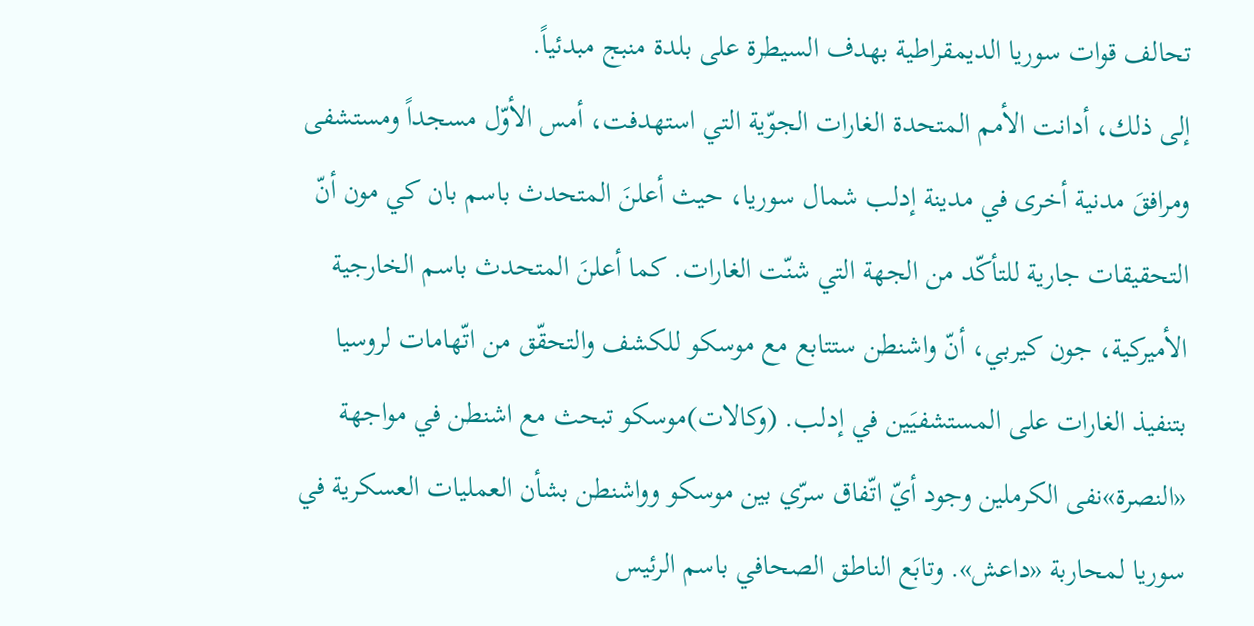تحالف قوات سوريا الديمقراطية بهدف السيطرة على بلدة منبج مبدئياً.
إلى ذلك، أدانت الأمم المتحدة الغارات الجوّية التي استهدفت، أمس الأوّل مسجداً ومستشفى ومرافقَ مدنية أخرى في مدينة إدلب شمال سوريا، حيث أعلنَ المتحدث باسم بان كي مون أنّ التحقيقات جارية للتأكّد من الجهة التي شنّت الغارات. كما أعلنَ المتحدث باسم الخارجية الأميركية، جون كيربي، أنّ واشنطن ستتابع مع موسكو للكشف والتحقّق من اتّهامات لروسيا بتنفيذ الغارات على المستشفيَين في إدلب. (وكالات)موسكو تبحث مع اشنطن في مواجهة «النصرة»نفى الكرملين وجود أيّ اتّفاق سرّي بين موسكو وواشنطن بشأن العمليات العسكرية في سوريا لمحاربة «داعش». وتابَع الناطق الصحافي باسم الرئيس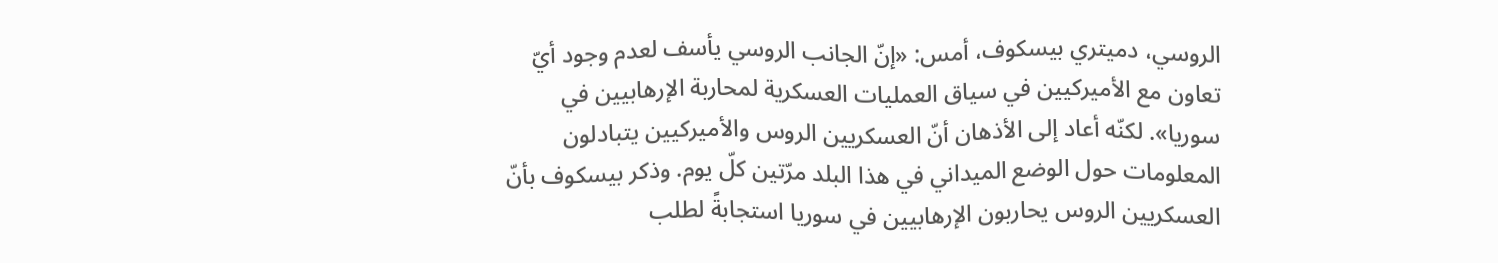الروسي، دميتري بيسكوف، أمس: «إنّ الجانب الروسي يأسف لعدم وجود أيّ تعاون مع الأميركيين في سياق العمليات العسكرية لمحاربة الإرهابيين في سوريا». لكنّه أعاد إلى الأذهان أنّ العسكريين الروس والأميركيين يتبادلون المعلومات حول الوضع الميداني في هذا البلد مرّتين كلّ يوم. وذكر بيسكوف بأنّ العسكريين الروس يحاربون الإرهابيين في سوريا استجابةً لطلب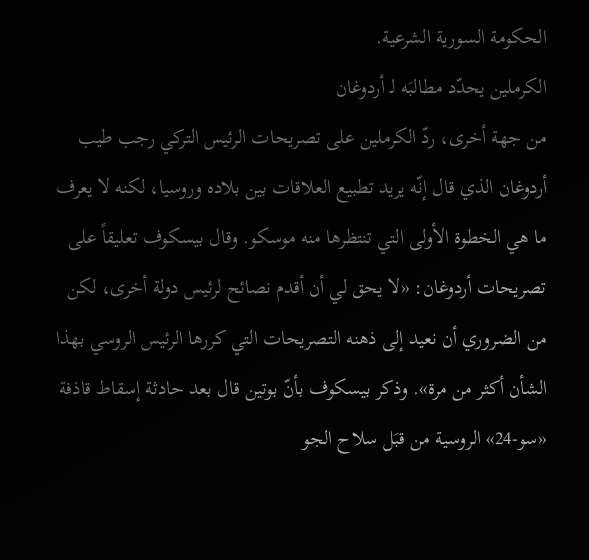الحكومة السورية الشرعية.
الكرملين يحدّد مطالبَه لـ أردوغان
من جهة أخرى، ردّ الكرملين على تصريحات الرئيس التركي رجب طيب أردوغان الذي قال إنّه يريد تطبيع العلاقات بين بلاده وروسيا، لكنه لا يعرف ما هي الخطوة الأولى التي تنتظرها منه موسكو. وقال بيسكوف تعليقاً على تصريحات أردوغان: «لا يحق لي أن أقدم نصائح لرئيس دولة أخرى، لكن من الضروري أن نعيد إلى ذهنه التصريحات التي كررها الرئيس الروسي بهذا الشأن أكثر من مرة». وذكر بيسكوف بأنّ بوتين قال بعد حادثة إسقاط قاذفة «سو-24» الروسية من قبَل سلاح الجو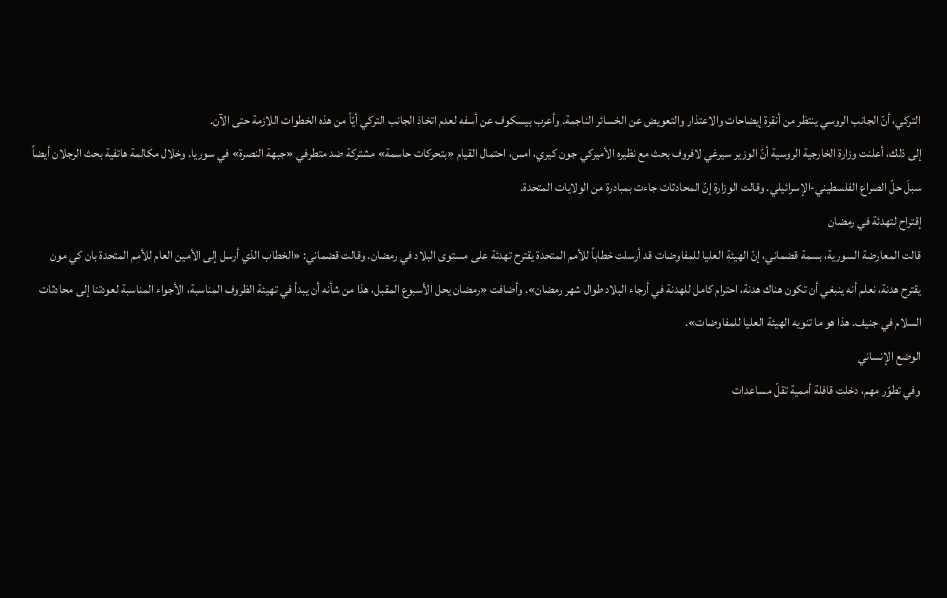التركي، أنّ الجانب الروسي ينتظر من أنقرة إيضاحات والاعتذار والتعويض عن الخسائر الناجمة. وأعرب بيسكوف عن أسفه لعدم اتخاذ الجانب التركي أيّاً من هذه الخطوات اللازمة حتى الآن.
إلى ذلك، أعلنت وزارة الخارجية الروسية أنّ الوزير سيرغي لافروف بحث مع نظيره الأميركي جون كيري، امس، احتمال القيام «بتحركات حاسمة» مشتركة ضد متطرفي «جبهة النصرة» في سوريا. وخلال مكالمة هاتفية بحث الرجلان أيضاً سبلَ حلّ الصراع الفلسطيني-الإسرائيلي. وقالت الوزارة إنّ المحادثات جاءت بمبادرة من الولايات المتحدة.
إقتراح لتهدئة في رمضان
قالت المعارضة السورية، بسمة قضماني، إنّ الهيئة العليا للمفاوضات قد أرسلت خطاباً للأمم المتحدة يقترح تهدئة على مستوى البلاد في رمضان. وقالت قضماني: «الخطاب الذي أرسل إلى الأمين العام للأمم المتحدة بان كي مون يقترح هدنة، نعلم أنه ينبغي أن تكون هناك هدنة، احترام كامل للهدنة في أرجاء البلاد طوال شهر رمضان». وأضافت «رمضان يحل الأسبوع المقبل، هذا من شأنه أن يبدأ في تهيئة الظروف المناسبة، الأجواء المناسبة لعودتنا إلى محادثات السلام في جنيف. هذا هو ما تنويه الهيئة العليا للمفاوضات».
الوضع الإنساني
وفي تطوّر مهم، دخلت قافلة أممية تقلّ مساعدات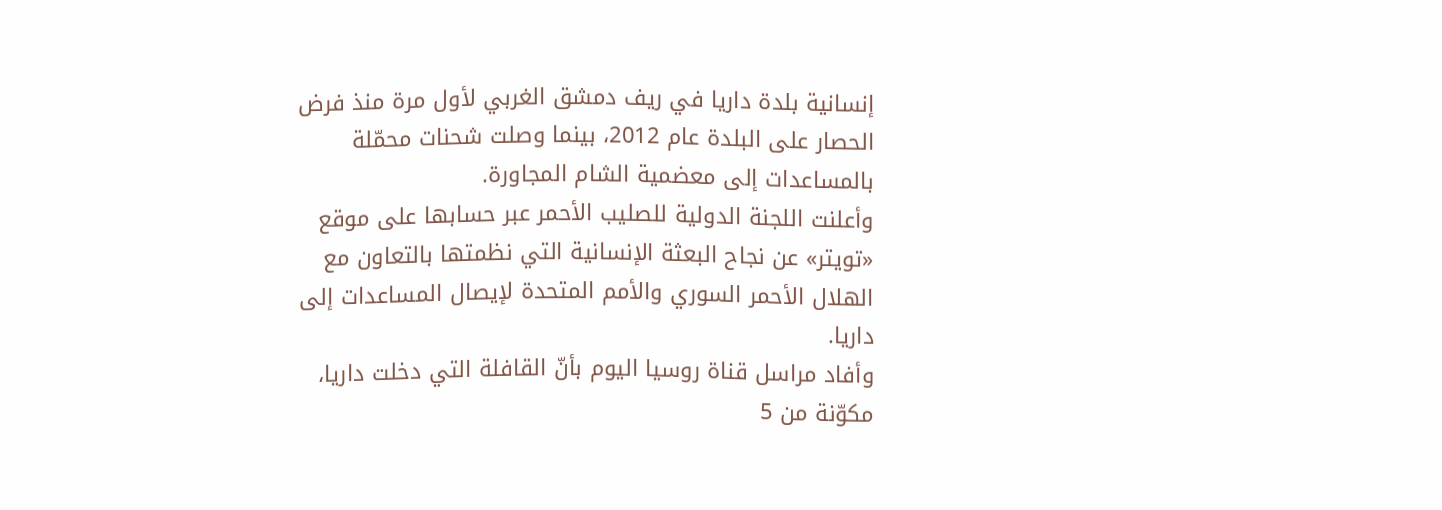إنسانية بلدة داريا في ريف دمشق الغربي لأول مرة منذ فرض الحصار على البلدة عام 2012، بينما وصلت شحنات محمّلة بالمساعدات إلى معضمية الشام المجاورة.
وأعلنت اللجنة الدولية للصليب الأحمر عبر حسابها على موقع «تويتر» عن نجاح البعثة الإنسانية التي نظمتها بالتعاون مع الهلال الأحمر السوري والأمم المتحدة لإيصال المساعدات إلى داريا.
وأفاد مراسل قناة روسيا اليوم بأنّ القافلة التي دخلت داريا، مكوّنة من 5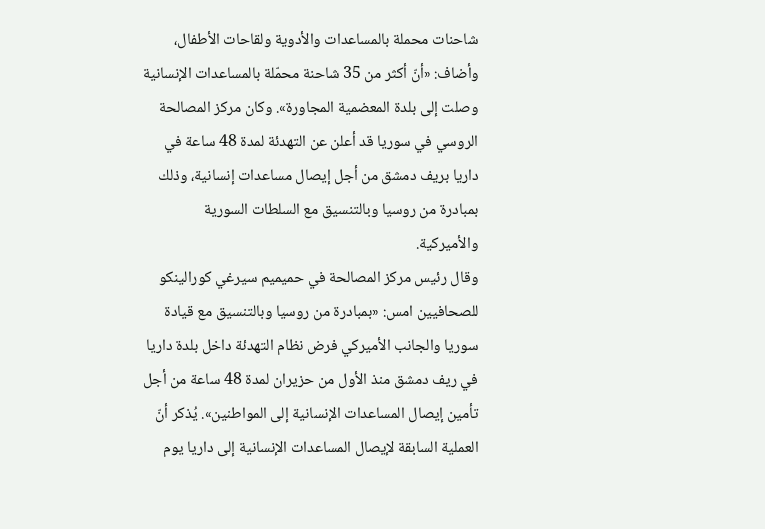شاحنات محملة بالمساعدات والأدوية ولقاحات الأطفال، وأضاف: «أنّ أكثر من 35 شاحنة محمّلة بالمساعدات الإنسانية وصلت إلى بلدة المعضمية المجاورة». وكان مركز المصالحة الروسي في سوريا قد أعلن عن التهدئة لمدة 48 ساعة في داريا بريف دمشق من أجل إيصال مساعدات إنسانية، وذلك بمبادرة من روسيا وبالتنسيق مع السلطات السورية والأميركية.
وقال رئيس مركز المصالحة في حميميم سيرغي كورالينكو للصحافيين امس: «بمبادرة من روسيا وبالتنسيق مع قيادة سوريا والجانب الأميركي فرض نظام التهدئة داخل بلدة داريا في ريف دمشق منذ الأول من حزيران لمدة 48 ساعة من أجل تأمين إيصال المساعدات الإنسانية إلى المواطنين». يُذكر أنّ العملية السابقة لإيصال المساعدات الإنسانية إلى داريا يوم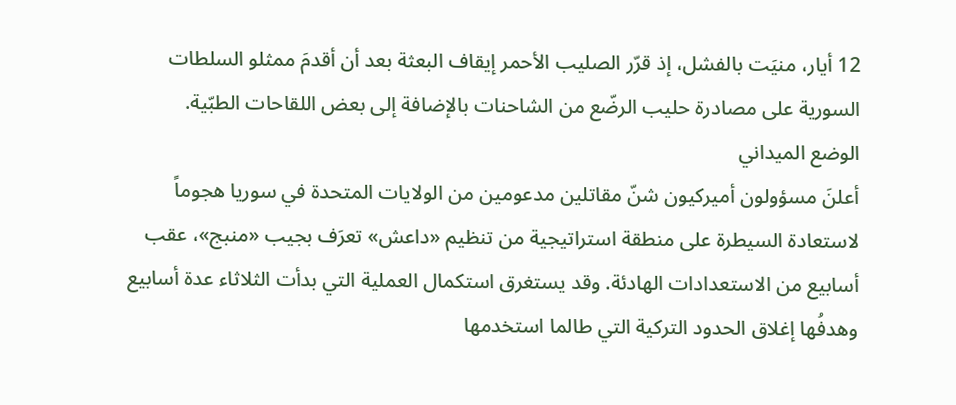12 أيار، منيَت بالفشل، إذ قرّر الصليب الأحمر إيقاف البعثة بعد أن أقدمَ ممثلو السلطات السورية على مصادرة حليب الرضّع من الشاحنات بالإضافة إلى بعض اللقاحات الطبّية.
الوضع الميداني
أعلنَ مسؤولون أميركيون شنّ مقاتلين مدعومين من الولايات المتحدة في سوريا هجوماً لاستعادة السيطرة على منطقة استراتيجية من تنظيم «داعش» تعرَف بجيب «منبج»، عقب أسابيع من الاستعدادات الهادئة. وقد يستغرق استكمال العملية التي بدأت الثلاثاء عدة أسابيع وهدفُها إغلاق الحدود التركية التي طالما استخدمها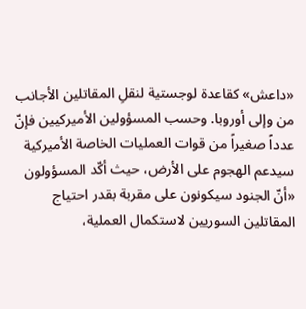«داعش» كقاعدة لوجستية لنقلِ المقاتلين الأجانب من وإلى أوروبا. وحسب المسؤولين الأميركيين فإنّ عدداً صغيراً من قوات العمليات الخاصة الأميركية سيدعم الهجوم على الأرض، حيث أكّد المسؤولون «أنّ الجنود سيكونون على مقربة بقدر احتياج المقاتلين السوريين لاستكمال العملية،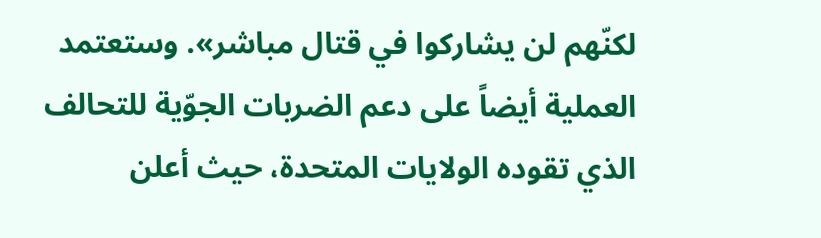لكنّهم لن يشاركوا في قتال مباشر». وستعتمد العملية أيضاً على دعم الضربات الجوّية للتحالف الذي تقوده الولايات المتحدة، حيث أعلن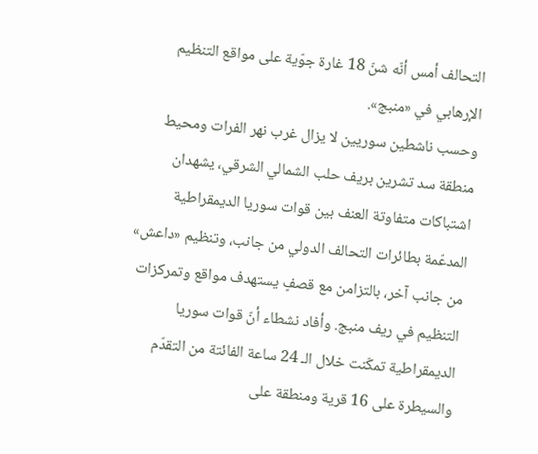التحالف أمس أنّه شنّ 18 غارة جوّية على مواقع التنظيم الإرهابي في «منبج».
وحسب ناشطين سوريين لا يزال غرب نهر الفرات ومحيط منطقة سد تشرين بريف حلب الشمالي الشرقي، يشهدان اشتباكات متفاوتة العنف بين قوات سوريا الديمقراطية المدعّمة بطائرات التحالف الدولي من جانب، وتنظيم «داعش» من جانب آخر، بالتزامن مع قصفٍ يستهدف مواقع وتمركزات التنظيم في ريف منبج. وأفاد نشطاء أنّ قوات سوريا الديمقراطية تمكّنت خلال الـ 24 ساعة الفائتة من التقدّم والسيطرة على 16 قرية ومنطقة على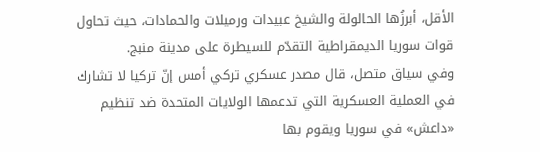الأقل، أبرزُها الحالولة والشيخ عبيدات ورميلات والحمادات، حيث تحاول قوات سوريا الديمقراطية التقدّم للسيطرة على مدينة منبج.
وفي سياق متصل، قال مصدر عسكري تركي أمس إنّ تركيا لا تشارك في العملية العسكرية التي تدعمها الولايات المتحدة ضد تنظيم «داعش» في سوريا ويقوم بها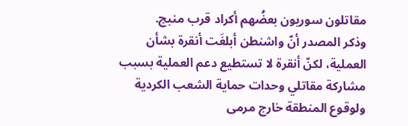مقاتلون سوريون بعضُهم أكراد قرب منبج.
وذكر المصدر أنّ واشنطن أبلغَت أنقرة بشأن العملية، لكنّ أنقرة لا تستطيع دعم العملية بسبب مشاركة مقاتلي وحدات حماية الشعب الكردية ولوقوع المنطقة خارج مرمى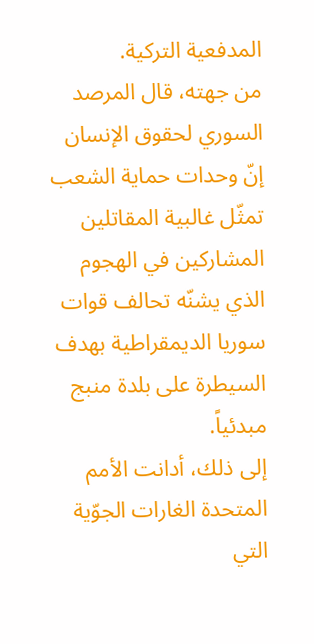المدفعية التركية.
من جهته، قال المرصد السوري لحقوق الإنسان إنّ وحدات حماية الشعب تمثّل غالبية المقاتلين المشاركين في الهجوم الذي يشنّه تحالف قوات سوريا الديمقراطية بهدف السيطرة على بلدة منبج مبدئياً.
إلى ذلك، أدانت الأمم المتحدة الغارات الجوّية التي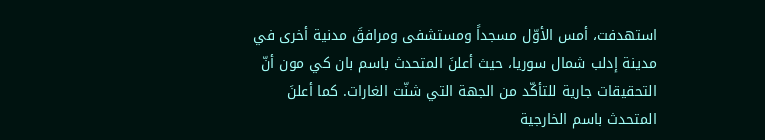استهدفت، أمس الأوّل مسجداً ومستشفى ومرافقَ مدنية أخرى في مدينة إدلب شمال سوريا، حيث أعلنَ المتحدث باسم بان كي مون أنّ التحقيقات جارية للتأكّد من الجهة التي شنّت الغارات. كما أعلنَ المتحدث باسم الخارجية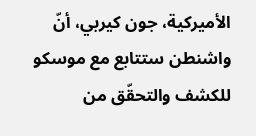الأميركية، جون كيربي، أنّ واشنطن ستتابع مع موسكو للكشف والتحقّق من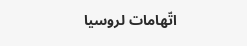اتّهامات لروسيا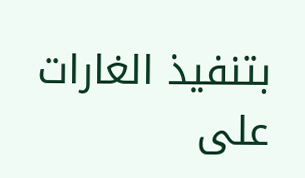بتنفيذ الغارات على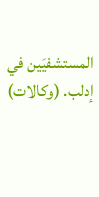المستشفيَين في إدلب. (وكالات)